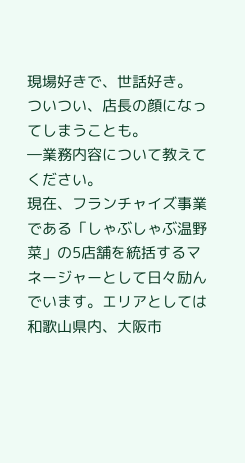現場好きで、世話好き。
ついつい、店長の顔になってしまうことも。
―業務内容について教えてください。
現在、フランチャイズ事業である「しゃぶしゃぶ温野菜」の5店舗を統括するマネージャーとして日々励んでいます。エリアとしては和歌山県内、大阪市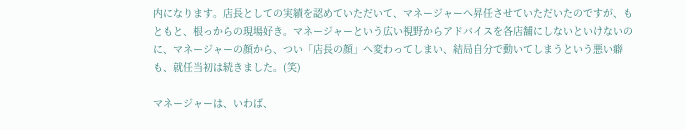内になります。店長としての実績を認めていただいて、マネージャーへ昇任させていただいたのですが、もともと、根っからの現場好き。マネージャーという広い視野からアドバイスを各店舗にしないといけないのに、マネージャーの顔から、つい「店長の顔」へ変わってしまい、結局自分で動いてしまうという悪い癖も、就任当初は続きました。(笑)

マネージャーは、いわば、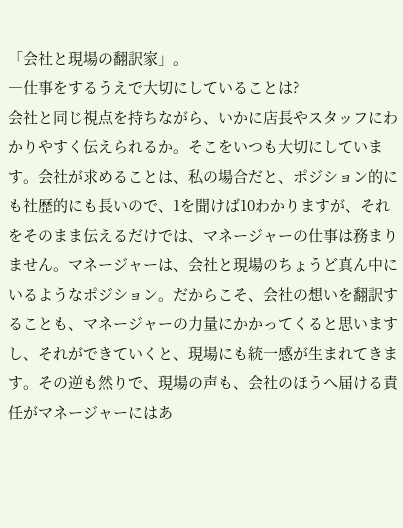「会社と現場の翻訳家」。
―仕事をするうえで大切にしていることは?
会社と同じ視点を持ちながら、いかに店長やスタッフにわかりやすく伝えられるか。そこをいつも大切にしています。会社が求めることは、私の場合だと、ポジション的にも社歴的にも長いので、1を聞けば10わかりますが、それをそのまま伝えるだけでは、マネージャーの仕事は務まりません。マネージャーは、会社と現場のちょうど真ん中にいるようなポジション。だからこそ、会社の想いを翻訳することも、マネージャーの力量にかかってくると思いますし、それができていくと、現場にも統一感が生まれてきます。その逆も然りで、現場の声も、会社のほうへ届ける責任がマネージャーにはあ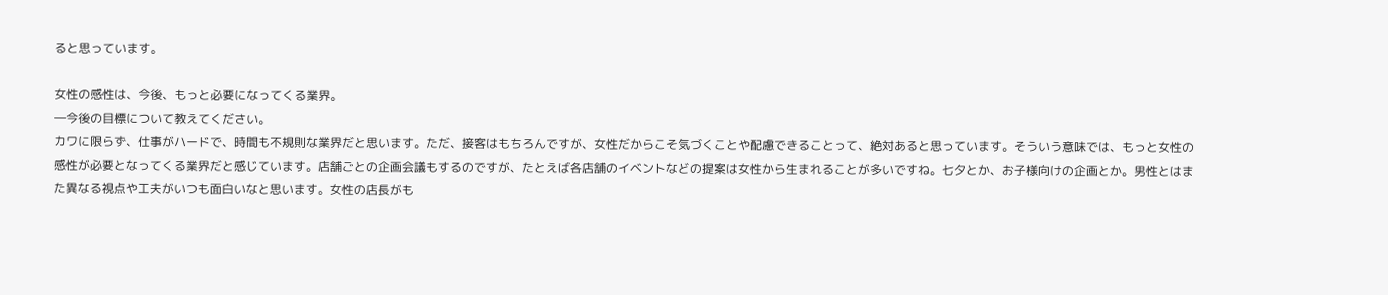ると思っています。

女性の感性は、今後、もっと必要になってくる業界。
―今後の目標について教えてください。
カワに限らず、仕事がハードで、時間も不規則な業界だと思います。ただ、接客はもちろんですが、女性だからこそ気づくことや配慮できることって、絶対あると思っています。そういう意味では、もっと女性の感性が必要となってくる業界だと感じています。店舗ごとの企画会議もするのですが、たとえば各店舗のイベントなどの提案は女性から生まれることが多いですね。七夕とか、お子様向けの企画とか。男性とはまた異なる視点や工夫がいつも面白いなと思います。女性の店長がも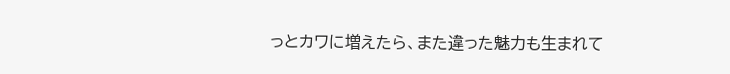っとカワに増えたら、また違った魅力も生まれて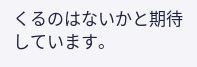くるのはないかと期待しています。